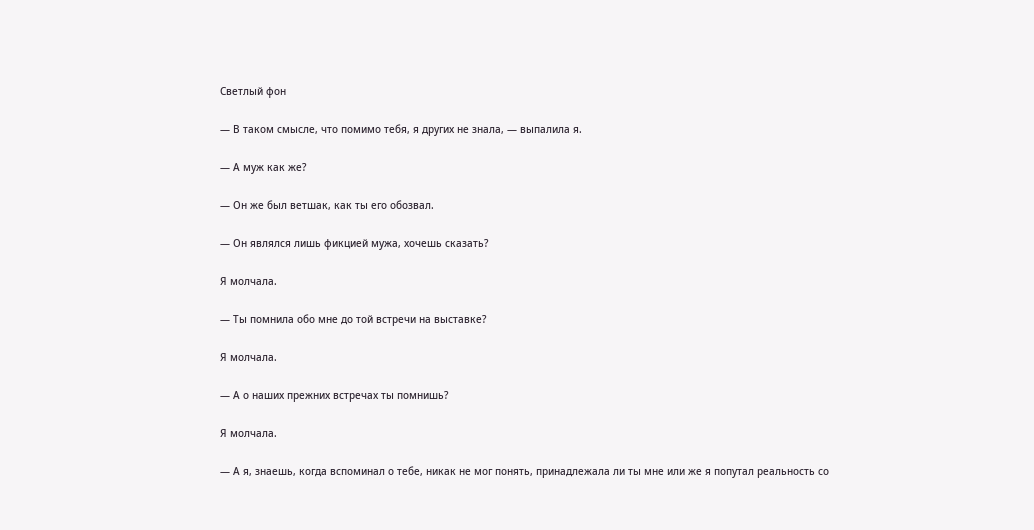Светлый фон

— В таком смысле, что помимо тебя, я других не знала, — выпалила я.

— А муж как же?

— Он же был ветшак, как ты его обозвал.

— Он являлся лишь фикцией мужа, хочешь сказать?

Я молчала.

— Ты помнила обо мне до той встречи на выставке?

Я молчала.

— А о наших прежних встречах ты помнишь?

Я молчала.

— А я, знаешь, когда вспоминал о тебе, никак не мог понять, принадлежала ли ты мне или же я попутал реальность со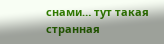снами… тут такая странная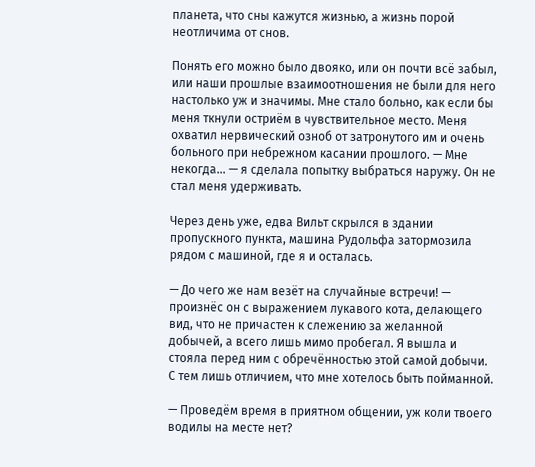планета, что сны кажутся жизнью, а жизнь порой неотличима от снов.

Понять его можно было двояко, или он почти всё забыл, или наши прошлые взаимоотношения не были для него настолько уж и значимы. Мне стало больно, как если бы меня ткнули остриём в чувствительное место. Меня охватил нервический озноб от затронутого им и очень больного при небрежном касании прошлого. — Мне некогда… — я сделала попытку выбраться наружу. Он не стал меня удерживать.

Через день уже, едва Вильт скрылся в здании пропускного пункта, машина Рудольфа затормозила рядом с машиной, где я и осталась.

— До чего же нам везёт на случайные встречи! — произнёс он с выражением лукавого кота, делающего вид, что не причастен к слежению за желанной добычей, а всего лишь мимо пробегал. Я вышла и стояла перед ним с обречённостью этой самой добычи. С тем лишь отличием, что мне хотелось быть пойманной.

— Проведём время в приятном общении, уж коли твоего водилы на месте нет?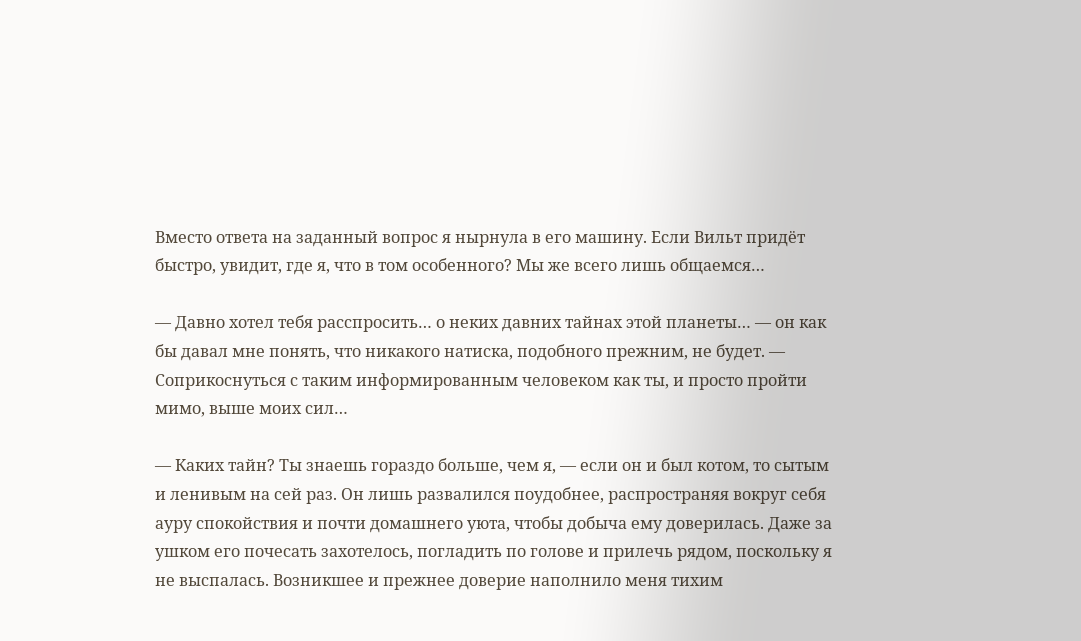Вместо ответа на заданный вопрос я нырнула в его машину. Если Вильт придёт быстро, увидит, где я, что в том особенного? Мы же всего лишь общаемся…

— Давно хотел тебя расспросить… о неких давних тайнах этой планеты… — он как бы давал мне понять, что никакого натиска, подобного прежним, не будет. — Соприкоснуться с таким информированным человеком как ты, и просто пройти мимо, выше моих сил…

— Каких тайн? Ты знаешь гораздо больше, чем я, — если он и был котом, то сытым и ленивым на сей раз. Он лишь развалился поудобнее, распространяя вокруг себя ауру спокойствия и почти домашнего уюта, чтобы добыча ему доверилась. Даже за ушком его почесать захотелось, погладить по голове и прилечь рядом, поскольку я не выспалась. Возникшее и прежнее доверие наполнило меня тихим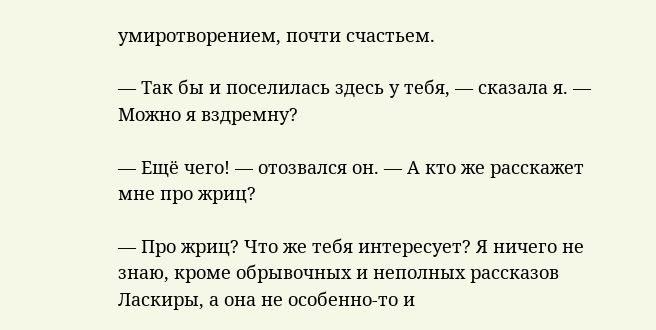умиротворением, почти счастьем.

— Так бы и поселилась здесь у тебя, — сказала я. — Можно я вздремну?

— Ещё чего! — отозвался он. — А кто же расскажет мне про жриц?

— Про жриц? Что же тебя интересует? Я ничего не знаю, кроме обрывочных и неполных рассказов Ласкиры, а она не особенно-то и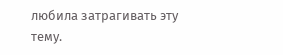любила затрагивать эту тему.